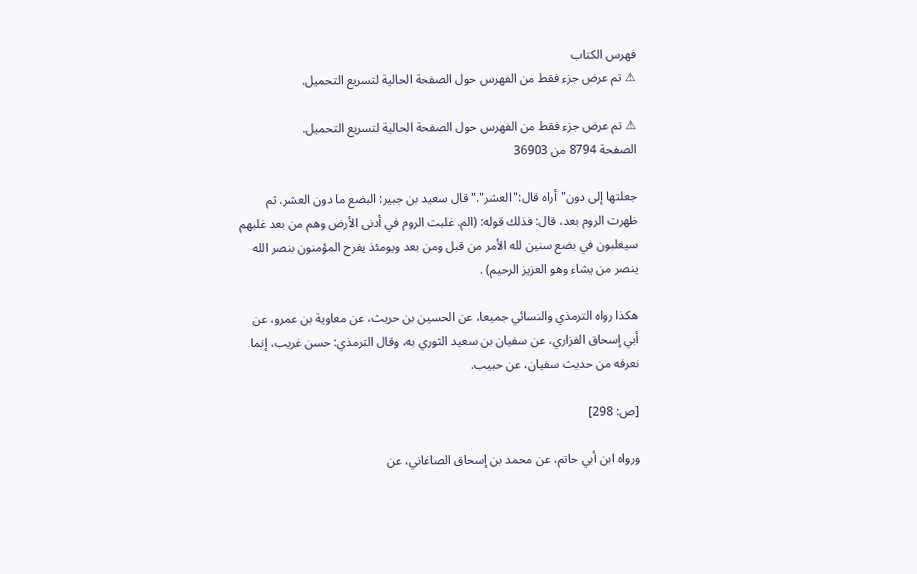فهرس الكتاب
⚠ تم عرض جزء فقط من الفهرس حول الصفحة الحالية لتسريع التحميل.

⚠ تم عرض جزء فقط من الفهرس حول الصفحة الحالية لتسريع التحميل.
الصفحة 8794 من 36903

جعلتها إلى دون"أراه قال:"العشر"."قال سعيد بن جبير: البضع ما دون العشر. ثم ظهرت الروم بعد، قال: فذلك قوله: (الم. غلبت الروم في أدنى الأرض وهم من بعد غلبهم سيغلبون في بضع سنين لله الأمر من قبل ومن بعد ويومئذ يفرح المؤمنون بنصر الله ينصر من يشاء وهو العزيز الرحيم) .

هكذا رواه الترمذي والنسائي جميعا، عن الحسين بن حريث، عن معاوية بن عمرو، عن أبي إسحاق الفزاري، عن سفيان بن سعيد الثوري به، وقال الترمذي: حسن غريب، إنما نعرفه من حديث سفيان، عن حبيب.

[ص: 298]

ورواه ابن أبي حاتم، عن محمد بن إسحاق الصاغاني، عن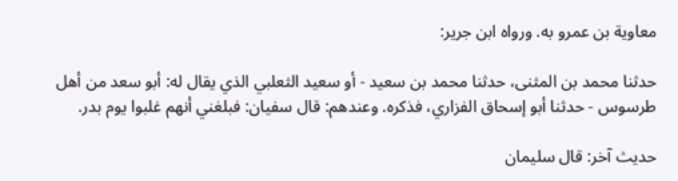معاوية بن عمرو به. ورواه ابن جرير:

حدثنا محمد بن المثنى، حدثنا محمد بن سعيد - أو سعيد الثعلبي الذي يقال له: أبو سعد من أهل طرسوس - حدثنا أبو إسحاق الفزاري، فذكره. وعندهم: قال سفيان: فبلغني أنهم غلبوا يوم بدر.

حديث آخر: قال سليمان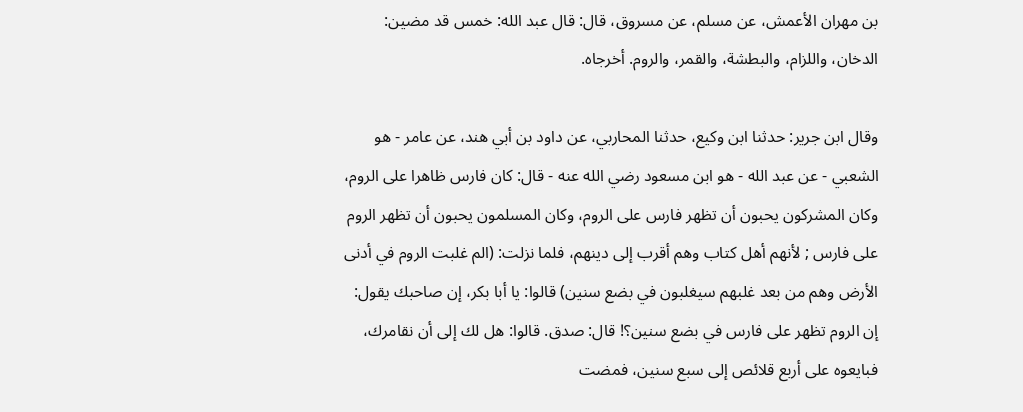بن مهران الأعمش، عن مسلم، عن مسروق، قال: قال عبد الله: خمس قد مضين: الدخان، واللزام، والبطشة، والقمر، والروم. أخرجاه.

وقال ابن جرير: حدثنا ابن وكيع، حدثنا المحاربي، عن داود بن أبي هند، عن عامر - هو الشعبي - عن عبد الله - هو ابن مسعود رضي الله عنه - قال: كان فارس ظاهرا على الروم، وكان المشركون يحبون أن تظهر فارس على الروم، وكان المسلمون يحبون أن تظهر الروم على فارس ; لأنهم أهل كتاب وهم أقرب إلى دينهم، فلما نزلت: (الم غلبت الروم في أدنى الأرض وهم من بعد غلبهم سيغلبون في بضع سنين) قالوا: يا أبا بكر، إن صاحبك يقول: إن الروم تظهر على فارس في بضع سنين؟! قال: صدق. قالوا: هل لك إلى أن نقامرك، فبايعوه على أربع قلائص إلى سبع سنين، فمضت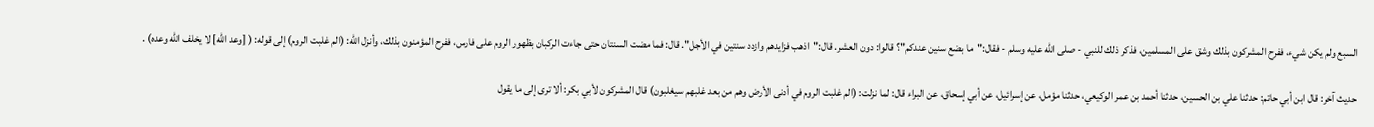السبع ولم يكن شيء، ففرح المشركون بذلك وشق على المسلمين، فذكر ذلك للنبي - صلى الله عليه وسلم - فقال:"ما بضع سنين عندكم"؟ قالوا: دون العشر. قال:"اذهب فزايدهم وازدد سنتين في الأجل". قال: فما مضت السنتان حتى جاءت الركبان بظهور الروم على فارس، ففرح المؤمنون بذلك، وأنزل الله: (الم غلبت الروم) إلى قوله: ( [وعد الله] لا يخلف الله وعده) .

حديث آخر: قال ابن أبي حاتم: حدثنا علي بن الحسين، حدثنا أحمد بن عمر الوكيعي، حدثنا مؤمل، عن إسرائيل، عن أبي إسحاق، عن البراء قال: لما نزلت: (الم غلبت الروم في أدنى الأرض وهم من بعد غلبهم سيغلبون) قال المشركون لأبي بكر: ألا ترى إلى ما يقول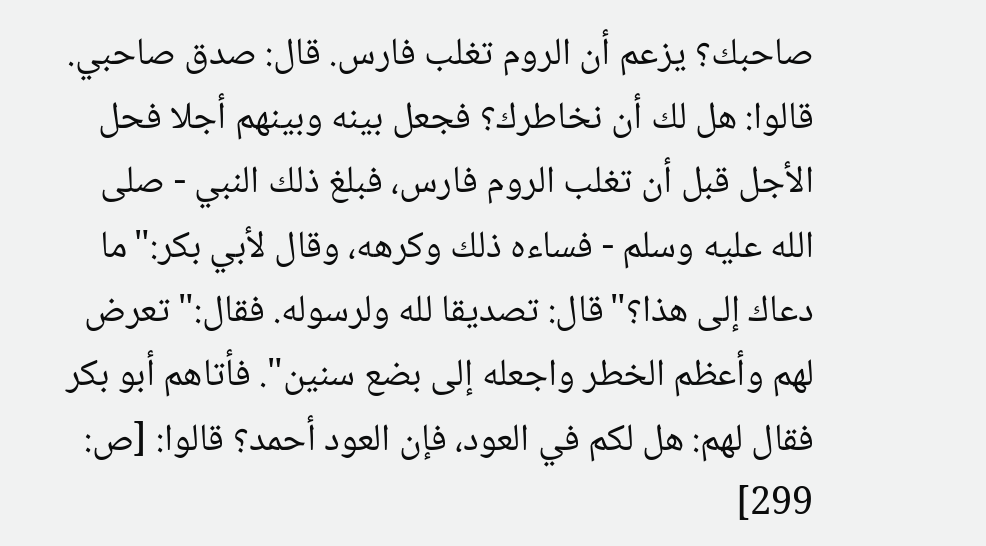صاحبك؟ يزعم أن الروم تغلب فارس. قال: صدق صاحبي. قالوا: هل لك أن نخاطرك؟ فجعل بينه وبينهم أجلا فحل الأجل قبل أن تغلب الروم فارس، فبلغ ذلك النبي - صلى الله عليه وسلم - فساءه ذلك وكرهه، وقال لأبي بكر:"ما دعاك إلى هذا؟"قال: تصديقا لله ولرسوله. فقال:"تعرض لهم وأعظم الخطر واجعله إلى بضع سنين". فأتاهم أبو بكر فقال لهم: هل لكم في العود، فإن العود أحمد؟ قالوا: [ص: 299]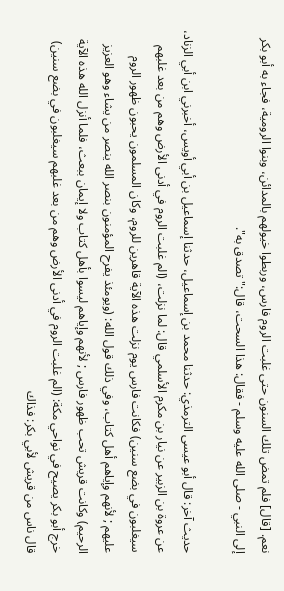نعم. [قال] فلم تمض تلك السنون حتى غلبت الروم فارس، وربطوا خيولهم بالمدائن، وبنوا الرومية، فجاء به أبو بكر إلى النبي - صلى الله عليه وسلم - فقال: هذا السحت، قال:"تصدق به".

حديث آخر: قال أبو عيسى الترمذي: حدثنا محمد بن إسماعيل، حدثنا إسماعيل بن أبي أويس، أخبرني ابن أبي الزناد، عن عروة بن الزبير عن نيار بن مكرم الأسلمي قال: لما نزلت، (الم غلبت الروم في أدنى الأرض وهم من بعد غلبهم سيغلبون في بضع سنين) فكانت فارس يوم نزلت هذه الآية قاهرين للروم، وكان المسلمون يحبون ظهور الروم عليهم ; لأنهم وإياهم أهل كتاب، وفي ذلك قول الله: (ويومئذ يفرح المؤمنون بنصر الله ينصر من يشاء وهو العزيز الرحيم) وكانت قريش تحب ظهور فارس ; لأنهم وإياهم ليسوا بأهل كتاب ولا إيمان ببعث، فلما أنزل الله هذه الآية خرج أبو بكر يصيح في نواحي مكة: (الم غلبت الروم في أدنى الأرض وهم من بعد غلبهم سيغلبون في بضع سنين) قال ناس من قريش لأبي بكر: فذاك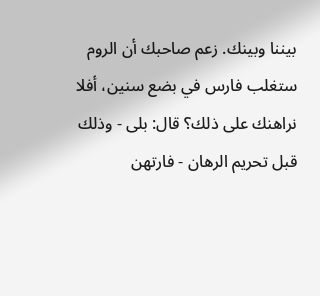بيننا وبينك. زعم صاحبك أن الروم ستغلب فارس في بضع سنين، أفلا نراهنك على ذلك؟ قال: بلى - وذلك قبل تحريم الرهان - فارتهن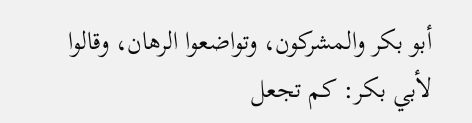أبو بكر والمشركون، وتواضعوا الرهان، وقالوا لأبي بكر: كم تجعل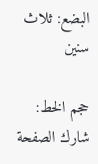البضع: ثلاث سنين

حجم الخط:
شارك الصفحة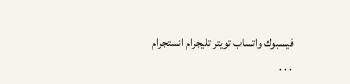فيسبوك واتساب تويتر تليجرام انستجرام
. . .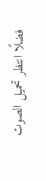فضلًا انتظر تحميل الصوت